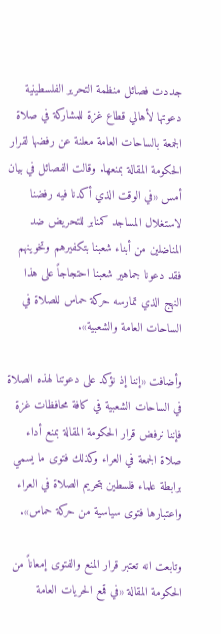جددت فصائل منظمة التحرير الفلسطينية دعوتها لأهالي قطاع غزة للمشاركة في صلاة الجمعة بالساحات العامة معلنة عن رفضها لقرار الحكومة المقالة بمنعها. وقالت الفصائل في بيان أمس «في الوقت الذي أكدنا فيه رفضنا لاستغلال المساجد كمنابر للتحريض ضد المناضلين من أبناء شعبنا بتكفيرهم وتخوينهم فقد دعونا جماهير شعبنا احتجاجاً على هذا النهج الذي تمارسه حركة حماس للصلاة في الساحات العامة والشعبية».

وأضافت «إننا إذ نؤكد على دعوتنا لهذه الصلاة في الساحات الشعبية في كافة محافظات غزة فإننا نرفض قرار الحكومة المقالة بمنع أداء صلاة الجمعة في العراء وكذلك فتوى ما يسمي برابطة علماء فلسطين بتحريم الصلاة في العراء واعتبارها فتوى سياسية من حركة حماس».

وتابعت انه تعتبر قرار المنع والفتوى إمعاناً من الحكومة المقالة «في قمع الحريات العامة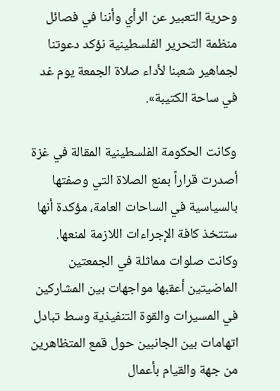وحرية التعبير عن الرأي وأننا في فصائل منظمة التحرير الفلسطينية نؤكد دعوتنا لجماهير شعبنا لأداء صلاة الجمعة يوم غد في ساحة الكتيبة».

وكانت الحكومة الفلسطينية المقالة في غزة أصدرت قراراً بمنع الصلاة التي وصفتها بالسياسية في الساحات العامة، مؤكدة أنها ستتخذ كافة الإجراءات اللازمة لمنعها. وكانت صلوات مماثلة في الجمعتين الماضيتين أعقبها مواجهات بين المشاركين في المسيرات والقوة التنفيذية وسط تبادل اتهامات بين الجانبين حول قمع المتظاهرين من جهة والقيام بأعمال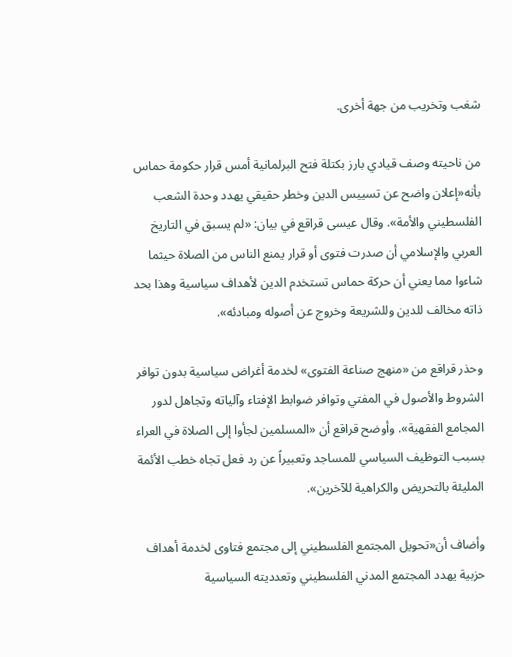شغب وتخريب من جهة أخرى.

من ناحيته وصف قيادي بارز بكتلة فتح البرلمانية أمس قرار حكومة حماس بأنه«إعلان واضح عن تسييس الدين وخطر حقيقي يهدد وحدة الشعب الفلسطيني والأمة». وقال عيسى قراقع في بيان: «لم يسبق في التاريخ العربي والإسلامي أن صدرت فتوى أو قرار يمنع الناس من الصلاة حيثما شاءوا مما يعني أن حركة حماس تستخدم الدين لأهداف سياسية وهذا بحد ذاته مخالف للدين وللشريعة وخروج عن أصوله ومبادئه».

وحذر قراقع من «منهج صناعة الفتوى» لخدمة أغراض سياسية بدون توافر الشروط والأصول في المفتي وتوافر ضوابط الإفتاء وآلياته وتجاهل لدور المجامع الفقهية». وأوضح قراقع أن «المسلمين لجأوا إلى الصلاة في العراء بسبب التوظيف السياسي للمساجد وتعبيراً عن رد فعل تجاه خطب الأئمة المليئة بالتحريض والكراهية للآخرين».

وأضاف أن«تحويل المجتمع الفلسطيني إلى مجتمع فتاوى لخدمة أهداف حزبية يهدد المجتمع المدني الفلسطيني وتعدديته السياسية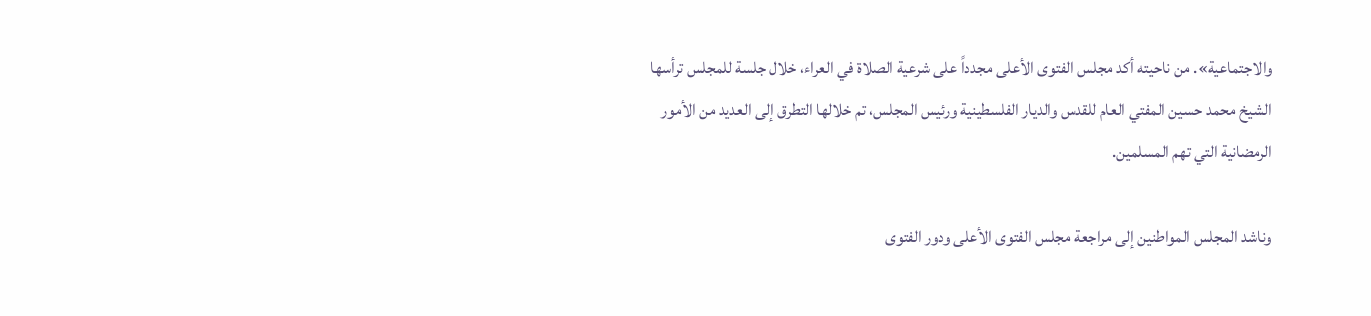والاجتماعية». من ناحيته أكد مجلس الفتوى الأعلى مجدداً على شرعية الصلاة في العراء، خلال جلسة للمجلس ترأسها الشيخ محمد حسين المفتي العام للقدس والديار الفلسطينية ورئيس المجلس، تم خلالها التطرق إلى العديد من الأمور الرمضانية التي تهم المسلمين.

وناشد المجلس المواطنين إلى مراجعة مجلس الفتوى الأعلى ودور الفتوى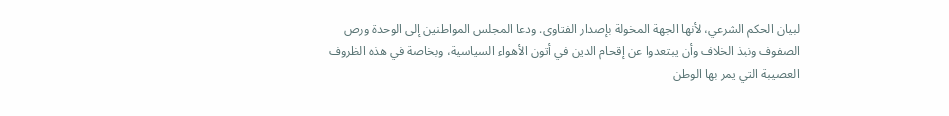لبيان الحكم الشرعي، لأنها الجهة المخولة بإصدار الفتاوى. ودعا المجلس المواطنين إلى الوحدة ورص الصفوف ونبذ الخلاف وأن يبتعدوا عن إقحام الدين في أتون الأهواء السياسية، وبخاصة في هذه الظروف العصيبة التي يمر بها الوطن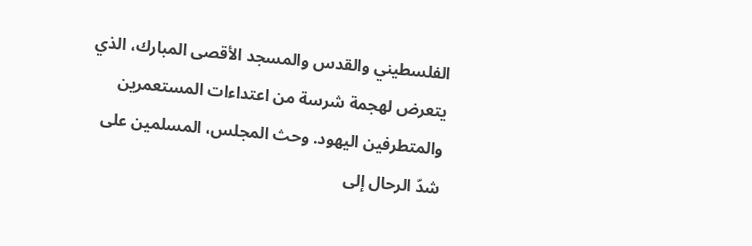الفلسطيني والقدس والمسجد الأقصى المبارك، الذي يتعرض لهجمة شرسة من اعتداءات المستعمرين والمتطرفين اليهود. وحث المجلس، المسلمين على شدّ الرحال إلى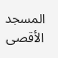المسجد الأقصى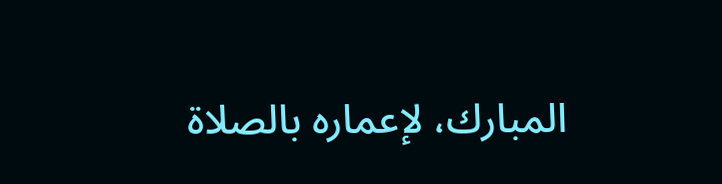المبارك، لإعماره بالصلاة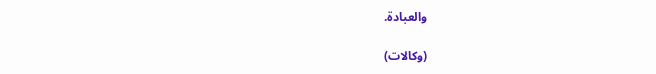والعبادة.

(وكالات)